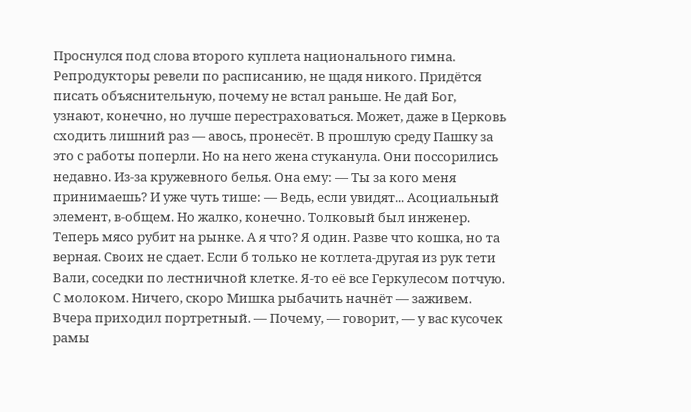Проснулся под слова второго куплета национального гимна. Репродукторы ревели по расписанию, не щадя никого. Придётся писать объяснительную, почему не встал раньше. Не дай Бог, узнают, конечно, но лучше перестраховаться. Может, даже в Церковь сходить лишний раз — авось, пронесёт. В прошлую среду Пашку за это с работы поперли. Но на него жена стуканула. Они поссорились недавно. Из-за кружевного белья. Она ему: — Ты за кого меня принимаешь? И уже чуть тише: — Ведь, если увидят... Асоциальный элемент, в-общем. Но жалко, конечно. Толковый был инженер. Теперь мясо рубит на рынке. А я что? Я один. Разве что кошка, но та верная. Своих не сдает. Если б только не котлета-другая из рук тети Вали, соседки по лестничной клетке. Я-то её все Геркулесом потчую. С молоком. Ничего, скоро Мишка рыбачить начнёт — заживем. Вчера приходил портретный. — Почему, — говорит, — у вас кусочек рамы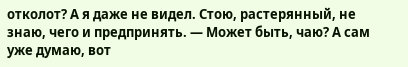отколот? А я даже не видел. Стою, растерянный, не знаю, чего и предпринять. — Может быть, чаю? А сам уже думаю, вот